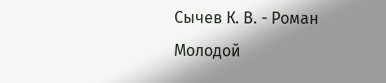Сычев К. В. - Роман Молодой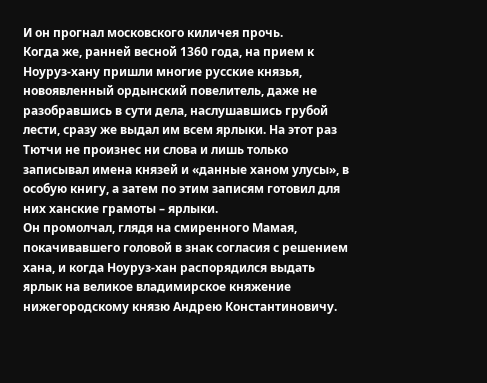И он прогнал московского киличея прочь.
Когда же, ранней весной 1360 года, на прием к Ноуруз-хану пришли многие русские князья, новоявленный ордынский повелитель, даже не разобравшись в сути дела, наслушавшись грубой лести, сразу же выдал им всем ярлыки. На этот раз Тютчи не произнес ни слова и лишь только записывал имена князей и «данные ханом улусы», в особую книгу, а затем по этим записям готовил для них ханские грамоты – ярлыки.
Он промолчал, глядя на смиренного Мамая, покачивавшего головой в знак согласия с решением хана, и когда Ноуруз-хан распорядился выдать ярлык на великое владимирское княжение нижегородскому князю Андрею Константиновичу.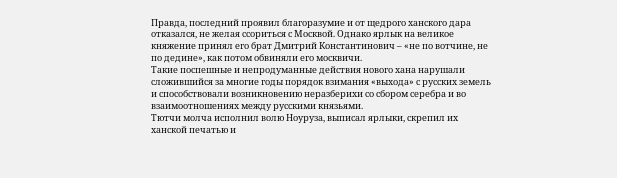Правда, последний проявил благоразумие и от щедрого ханского дара отказался, не желая ссориться с Москвой. Однако ярлык на великое княжение принял его брат Дмитрий Константинович – «не по вотчине, не по дедине», как потом обвиняли его москвичи.
Такие поспешные и непродуманные действия нового хана нарушали сложившийся за многие годы порядок взимания «выхода» с русских земель и способствовали возникновению неразберихи со сбором серебра и во взаимоотношениях между русскими князьями.
Тютчи молча исполнил волю Ноуруза, выписал ярлыки, скрепил их ханской печатью и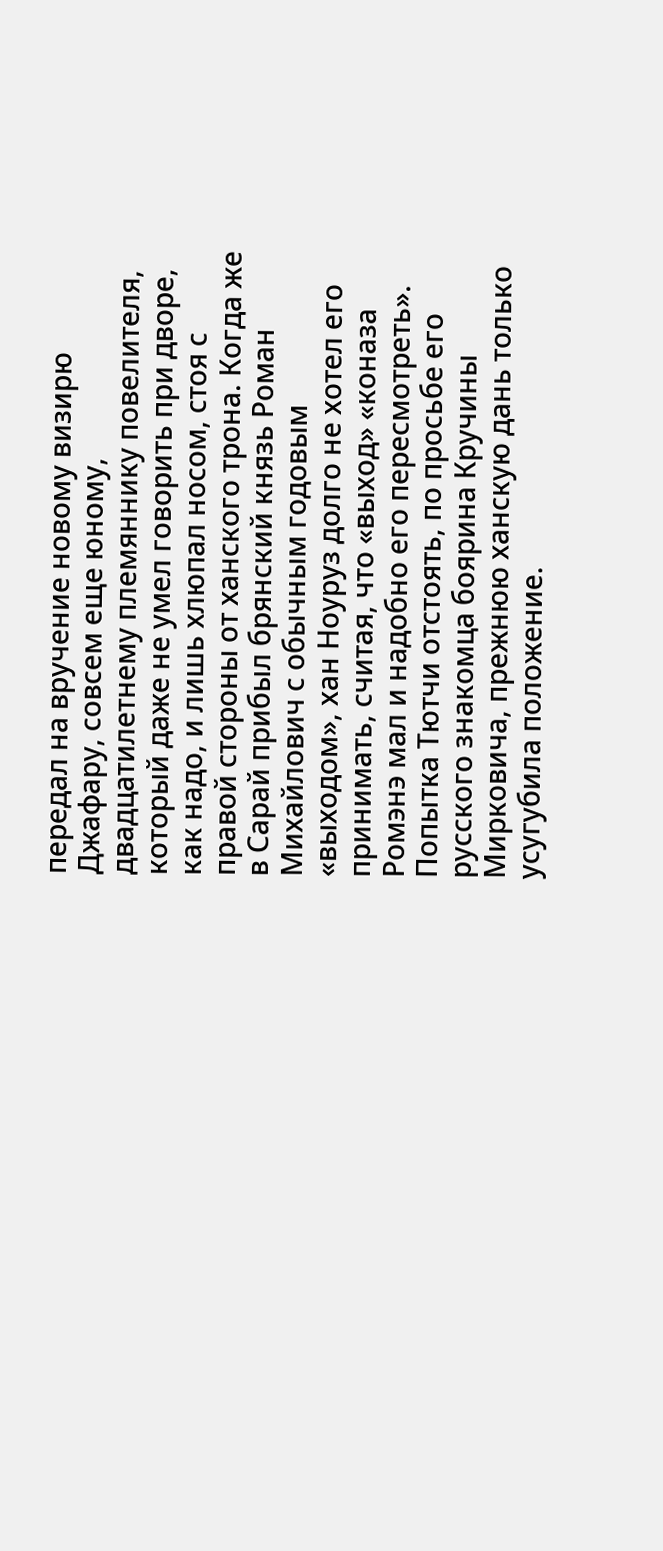передал на вручение новому визирю Джафару, совсем еще юному, двадцатилетнему племяннику повелителя, который даже не умел говорить при дворе, как надо, и лишь хлюпал носом, стоя с правой стороны от ханского трона. Когда же в Сарай прибыл брянский князь Роман Михайлович с обычным годовым «выходом», хан Ноуруз долго не хотел его принимать, считая, что «выход» «коназа Ромэнэ мал и надобно его пересмотреть». Попытка Тютчи отстоять, по просьбе его русского знакомца боярина Кручины Мирковича, прежнюю ханскую дань только усугубила положение.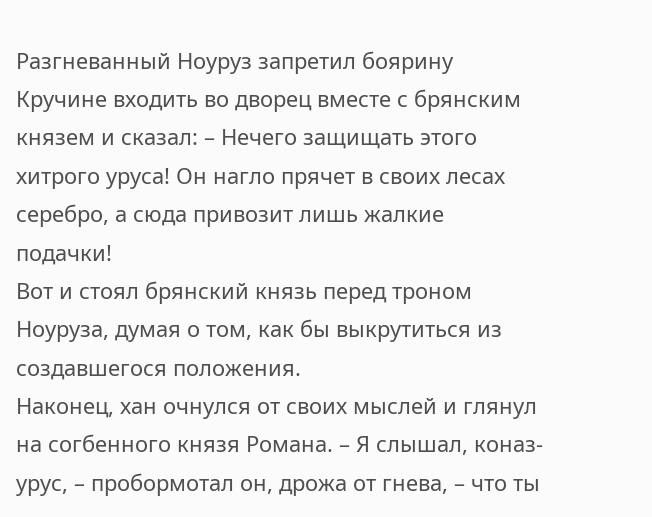Разгневанный Ноуруз запретил боярину Кручине входить во дворец вместе с брянским князем и сказал: – Нечего защищать этого хитрого уруса! Он нагло прячет в своих лесах серебро, а сюда привозит лишь жалкие подачки!
Вот и стоял брянский князь перед троном Ноуруза, думая о том, как бы выкрутиться из создавшегося положения.
Наконец, хан очнулся от своих мыслей и глянул на согбенного князя Романа. – Я слышал, коназ-урус, – пробормотал он, дрожа от гнева, – что ты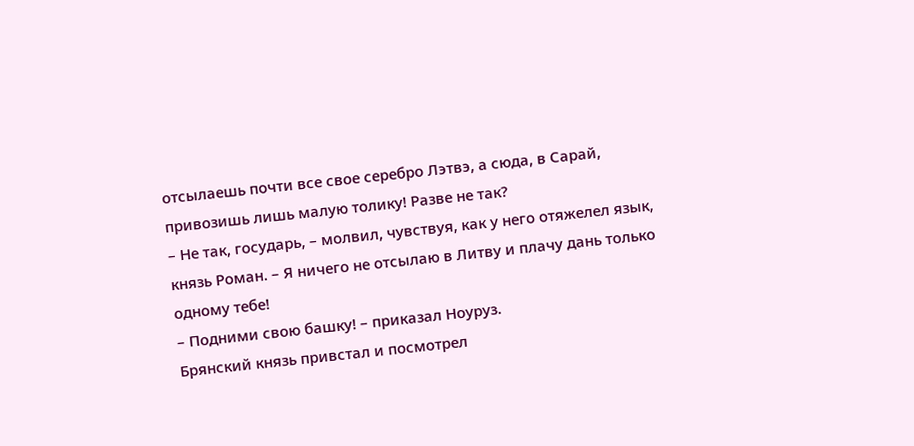отсылаешь почти все свое серебро Лэтвэ, а сюда, в Сарай, привозишь лишь малую толику! Разве не так?
– Не так, государь, – молвил, чувствуя, как у него отяжелел язык, князь Роман. – Я ничего не отсылаю в Литву и плачу дань только одному тебе!
– Подними свою башку! – приказал Ноуруз.
Брянский князь привстал и посмотрел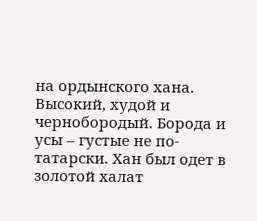на ордынского хана. Высокий, худой и чернобородый. Борода и усы – густые не по-татарски. Хан был одет в золотой халат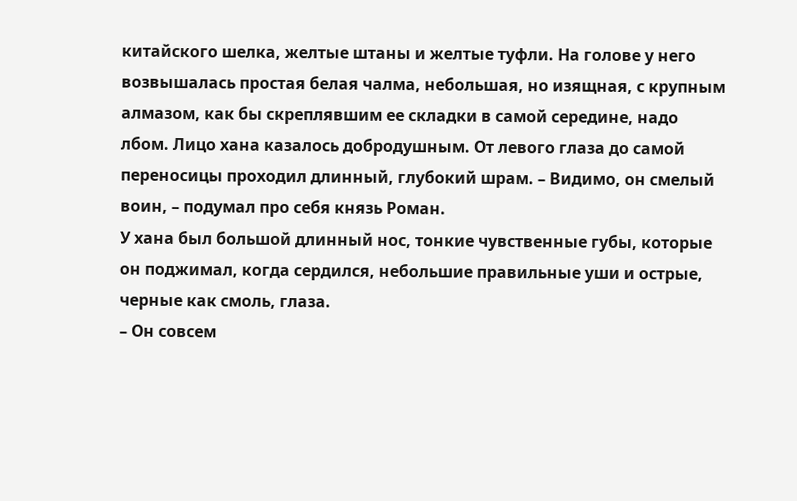китайского шелка, желтые штаны и желтые туфли. На голове у него возвышалась простая белая чалма, небольшая, но изящная, с крупным алмазом, как бы скреплявшим ее складки в самой середине, надо лбом. Лицо хана казалось добродушным. От левого глаза до самой переносицы проходил длинный, глубокий шрам. – Видимо, он смелый воин, – подумал про себя князь Роман.
У хана был большой длинный нос, тонкие чувственные губы, которые он поджимал, когда сердился, небольшие правильные уши и острые, черные как смоль, глаза.
– Он совсем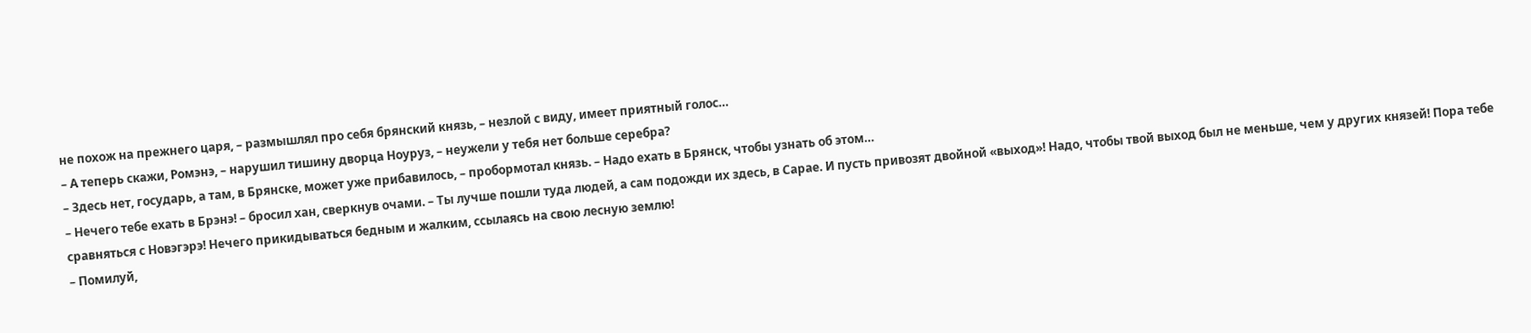не похож на прежнего царя, – размышлял про себя брянский князь, – незлой с виду, имеет приятный голос…
– А теперь скажи, Ромэнэ, – нарушил тишину дворца Ноуруз, – неужели у тебя нет больше серебра?
– Здесь нет, государь, а там, в Брянске, может уже прибавилось, – пробормотал князь. – Надо ехать в Брянск, чтобы узнать об этом…
– Нечего тебе ехать в Брэнэ! – бросил хан, сверкнув очами. – Ты лучше пошли туда людей, а сам подожди их здесь, в Сарае. И пусть привозят двойной «выход»! Надо, чтобы твой выход был не меньше, чем у других князей! Пора тебе сравняться с Новэгэрэ! Нечего прикидываться бедным и жалким, ссылаясь на свою лесную землю!
– Помилуй,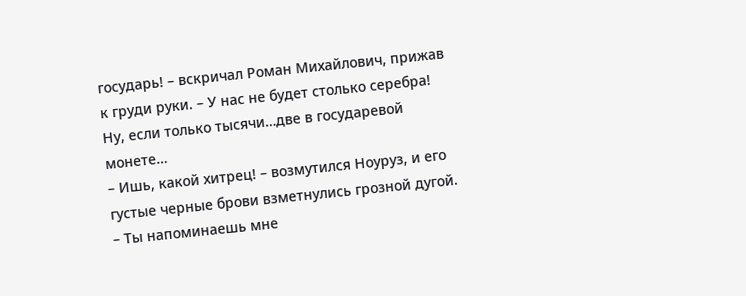государь! – вскричал Роман Михайлович, прижав к груди руки. – У нас не будет столько серебра! Ну, если только тысячи…две в государевой монете…
– Ишь, какой хитрец! – возмутился Ноуруз, и его густые черные брови взметнулись грозной дугой. – Ты напоминаешь мне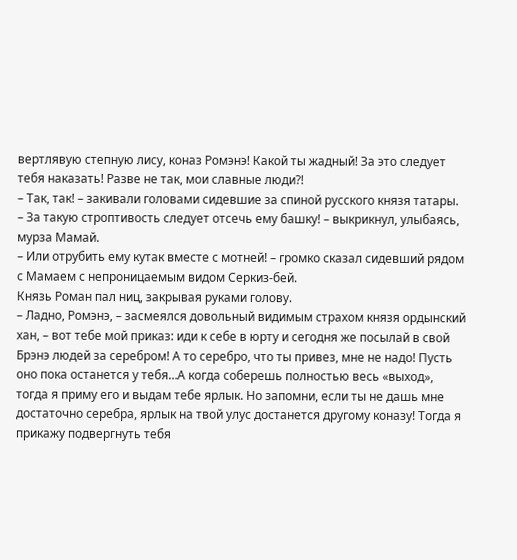вертлявую степную лису, коназ Ромэнэ! Какой ты жадный! За это следует тебя наказать! Разве не так, мои славные люди?!
– Так, так! – закивали головами сидевшие за спиной русского князя татары.
– За такую строптивость следует отсечь ему башку! – выкрикнул, улыбаясь, мурза Мамай.
– Или отрубить ему кутак вместе с мотней! – громко сказал сидевший рядом с Мамаем с непроницаемым видом Серкиз-бей.
Князь Роман пал ниц, закрывая руками голову.
– Ладно, Ромэнэ, – засмеялся довольный видимым страхом князя ордынский хан, – вот тебе мой приказ: иди к себе в юрту и сегодня же посылай в свой Брэнэ людей за серебром! А то серебро, что ты привез, мне не надо! Пусть оно пока останется у тебя…А когда соберешь полностью весь «выход», тогда я приму его и выдам тебе ярлык. Но запомни, если ты не дашь мне достаточно серебра, ярлык на твой улус достанется другому коназу! Тогда я прикажу подвергнуть тебя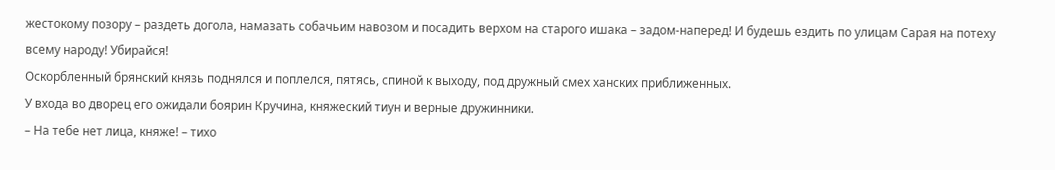жестокому позору – раздеть догола, намазать собачьим навозом и посадить верхом на старого ишака – задом-наперед! И будешь ездить по улицам Сарая на потеху всему народу! Убирайся!
Оскорбленный брянский князь поднялся и поплелся, пятясь, спиной к выходу, под дружный смех ханских приближенных.
У входа во дворец его ожидали боярин Кручина, княжеский тиун и верные дружинники.
– На тебе нет лица, княже! – тихо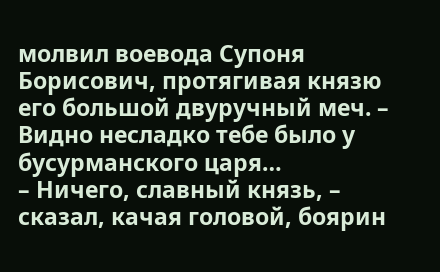молвил воевода Супоня Борисович, протягивая князю его большой двуручный меч. – Видно несладко тебе было у бусурманского царя…
– Ничего, славный князь, – сказал, качая головой, боярин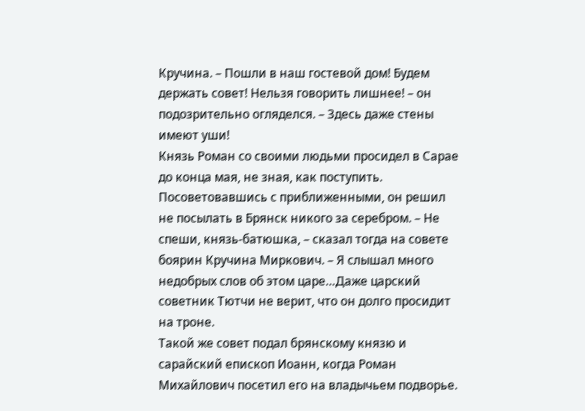Кручина. – Пошли в наш гостевой дом! Будем держать совет! Нельзя говорить лишнее! – он подозрительно огляделся. – Здесь даже стены имеют уши!
Князь Роман со своими людьми просидел в Сарае до конца мая, не зная, как поступить. Посоветовавшись с приближенными, он решил не посылать в Брянск никого за серебром. – Не спеши, князь-батюшка, – сказал тогда на совете боярин Кручина Миркович. – Я слышал много недобрых слов об этом царе…Даже царский советник Тютчи не верит, что он долго просидит на троне.
Такой же совет подал брянскому князю и сарайский епископ Иоанн, когда Роман Михайлович посетил его на владычьем подворье.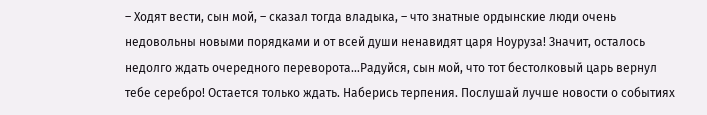– Ходят вести, сын мой, – сказал тогда владыка, – что знатные ордынские люди очень недовольны новыми порядками и от всей души ненавидят царя Ноуруза! Значит, осталось недолго ждать очередного переворота…Радуйся, сын мой, что тот бестолковый царь вернул тебе серебро! Остается только ждать. Наберись терпения. Послушай лучше новости о событиях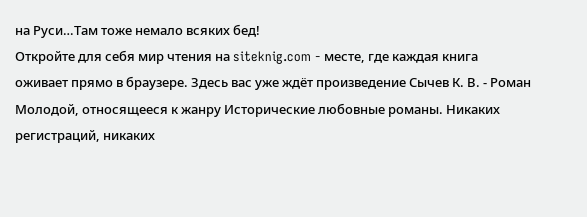на Руси…Там тоже немало всяких бед!
Откройте для себя мир чтения на siteknig.com - месте, где каждая книга оживает прямо в браузере. Здесь вас уже ждёт произведение Сычев К. В. - Роман Молодой, относящееся к жанру Исторические любовные романы. Никаких регистраций, никаких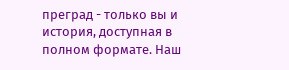преград - только вы и история, доступная в полном формате. Наш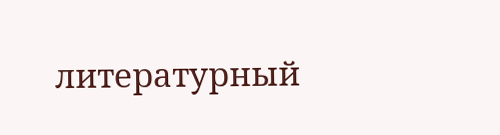литературный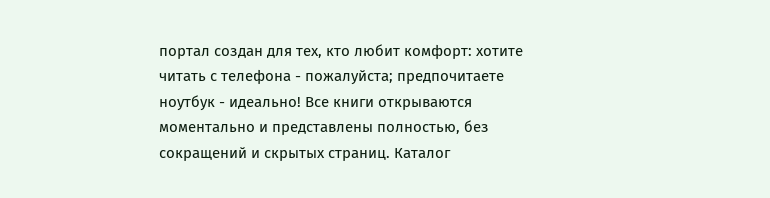портал создан для тех, кто любит комфорт: хотите читать с телефона - пожалуйста; предпочитаете ноутбук - идеально! Все книги открываются моментально и представлены полностью, без сокращений и скрытых страниц. Каталог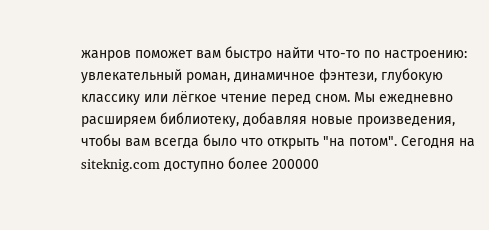жанров поможет вам быстро найти что-то по настроению: увлекательный роман, динамичное фэнтези, глубокую классику или лёгкое чтение перед сном. Мы ежедневно расширяем библиотеку, добавляя новые произведения, чтобы вам всегда было что открыть "на потом". Сегодня на siteknig.com доступно более 200000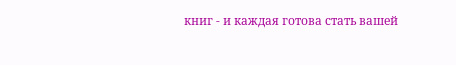книг - и каждая готова стать вашей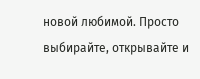новой любимой. Просто выбирайте, открывайте и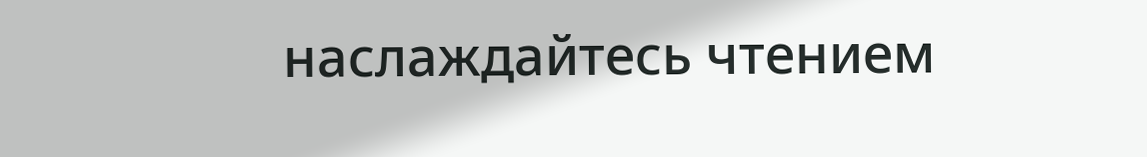наслаждайтесь чтением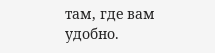там, где вам удобно.